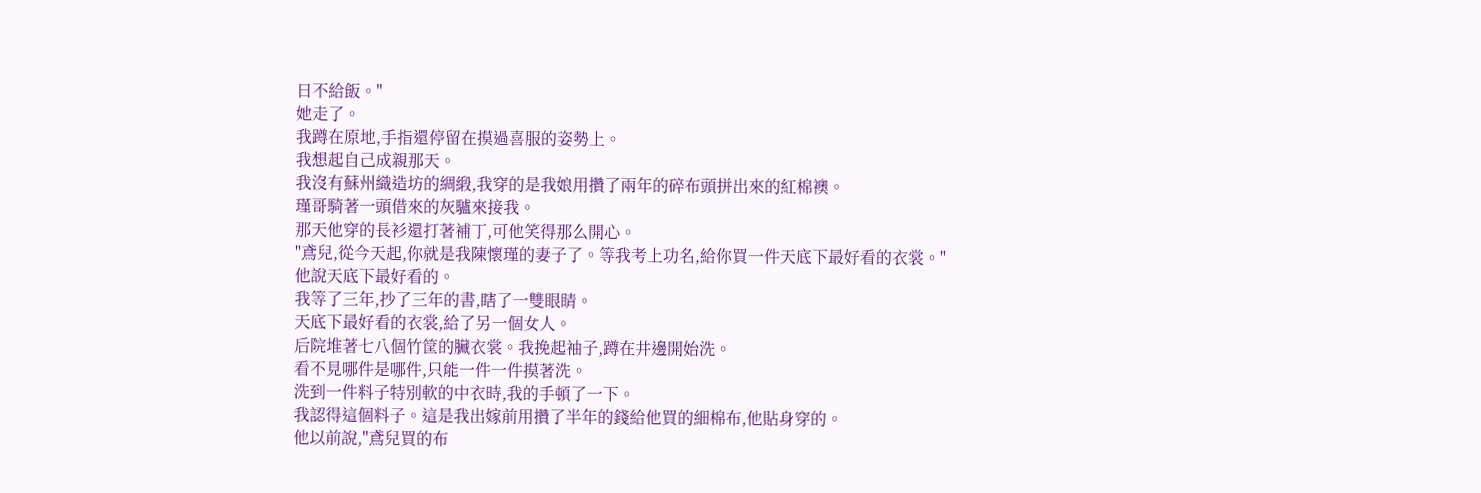日不給飯。"
她走了。
我蹲在原地,手指還停留在摸過喜服的姿勢上。
我想起自己成親那天。
我沒有蘇州織造坊的綢緞,我穿的是我娘用攢了兩年的碎布頭拼出來的紅棉襖。
瑾哥騎著一頭借來的灰驢來接我。
那天他穿的長衫還打著補丁,可他笑得那么開心。
"鳶兒,從今天起,你就是我陳懷瑾的妻子了。等我考上功名,給你買一件天底下最好看的衣裳。"
他說天底下最好看的。
我等了三年,抄了三年的書,瞎了一雙眼睛。
天底下最好看的衣裳,給了另一個女人。
后院堆著七八個竹筐的臟衣裳。我挽起袖子,蹲在井邊開始洗。
看不見哪件是哪件,只能一件一件摸著洗。
洗到一件料子特別軟的中衣時,我的手頓了一下。
我認得這個料子。這是我出嫁前用攢了半年的錢給他買的細棉布,他貼身穿的。
他以前說,"鳶兒買的布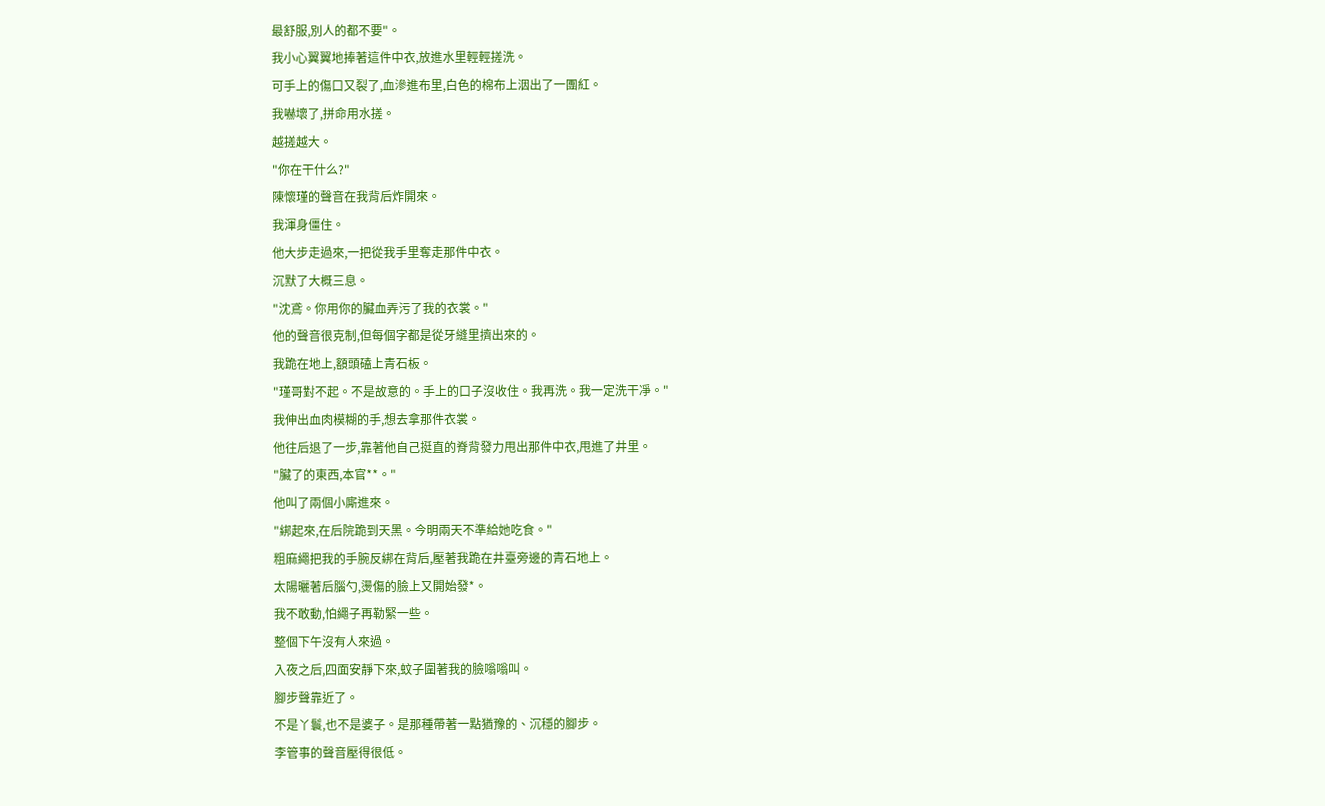最舒服,別人的都不要"。
我小心翼翼地捧著這件中衣,放進水里輕輕搓洗。
可手上的傷口又裂了,血滲進布里,白色的棉布上洇出了一團紅。
我嚇壞了,拼命用水搓。
越搓越大。
"你在干什么?"
陳懷瑾的聲音在我背后炸開來。
我渾身僵住。
他大步走過來,一把從我手里奪走那件中衣。
沉默了大概三息。
"沈鳶。你用你的臟血弄污了我的衣裳。"
他的聲音很克制,但每個字都是從牙縫里擠出來的。
我跪在地上,額頭磕上青石板。
"瑾哥對不起。不是故意的。手上的口子沒收住。我再洗。我一定洗干凈。"
我伸出血肉模糊的手,想去拿那件衣裳。
他往后退了一步,靠著他自己挺直的脊背發力甩出那件中衣,甩進了井里。
"臟了的東西,本官**。"
他叫了兩個小廝進來。
"綁起來,在后院跪到天黑。今明兩天不準給她吃食。"
粗麻繩把我的手腕反綁在背后,壓著我跪在井臺旁邊的青石地上。
太陽曬著后腦勺,燙傷的臉上又開始發*。
我不敢動,怕繩子再勒緊一些。
整個下午沒有人來過。
入夜之后,四面安靜下來,蚊子圍著我的臉嗡嗡叫。
腳步聲靠近了。
不是丫鬟,也不是婆子。是那種帶著一點猶豫的、沉穩的腳步。
李管事的聲音壓得很低。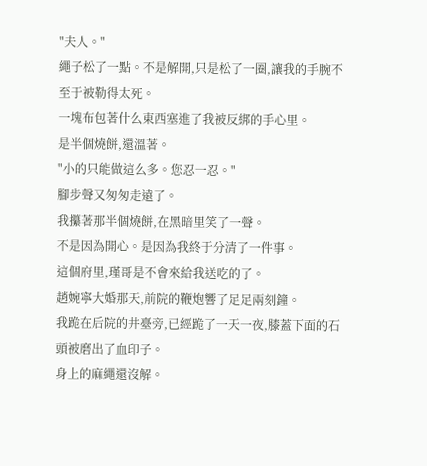"夫人。"
繩子松了一點。不是解開,只是松了一圈,讓我的手腕不至于被勒得太死。
一塊布包著什么東西塞進了我被反綁的手心里。
是半個燒餅,還溫著。
"小的只能做這么多。您忍一忍。"
腳步聲又匆匆走遠了。
我攥著那半個燒餅,在黑暗里笑了一聲。
不是因為開心。是因為我終于分清了一件事。
這個府里,瑾哥是不會來給我送吃的了。
趙婉寧大婚那天,前院的鞭炮響了足足兩刻鐘。
我跪在后院的井臺旁,已經跪了一天一夜,膝蓋下面的石頭被磨出了血印子。
身上的麻繩還沒解。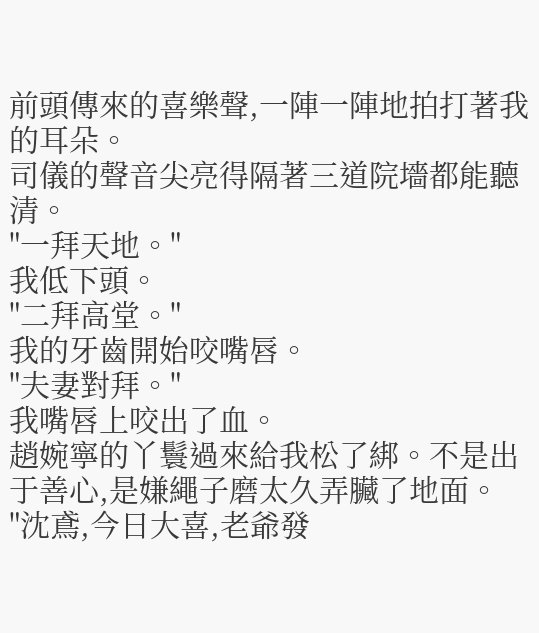前頭傳來的喜樂聲,一陣一陣地拍打著我的耳朵。
司儀的聲音尖亮得隔著三道院墻都能聽清。
"一拜天地。"
我低下頭。
"二拜高堂。"
我的牙齒開始咬嘴唇。
"夫妻對拜。"
我嘴唇上咬出了血。
趙婉寧的丫鬟過來給我松了綁。不是出于善心,是嫌繩子磨太久弄臟了地面。
"沈鳶,今日大喜,老爺發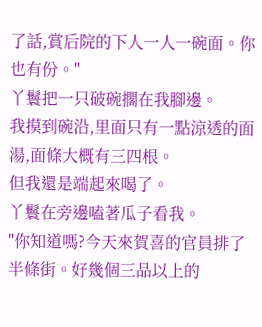了話,賞后院的下人一人一碗面。你也有份。"
丫鬟把一只破碗擱在我腳邊。
我摸到碗沿,里面只有一點涼透的面湯,面條大概有三四根。
但我還是端起來喝了。
丫鬟在旁邊嗑著瓜子看我。
"你知道嗎?今天來賀喜的官員排了半條街。好幾個三品以上的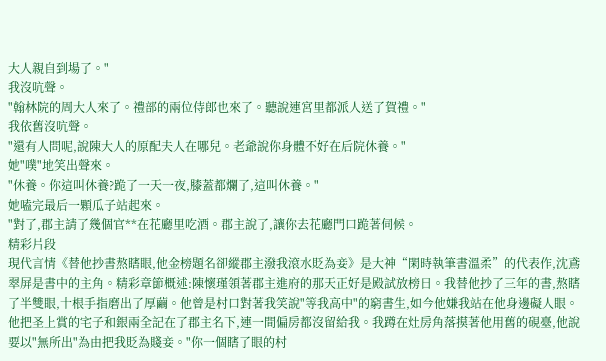大人親自到場了。"
我沒吭聲。
"翰林院的周大人來了。禮部的兩位侍郎也來了。聽說連宮里都派人送了賀禮。"
我依舊沒吭聲。
"還有人問呢,說陳大人的原配夫人在哪兒。老爺說你身體不好在后院休養。"
她"噗"地笑出聲來。
"休養。你這叫休養?跪了一天一夜,膝蓋都爛了,這叫休養。"
她嗑完最后一顆瓜子站起來。
"對了,郡主請了幾個官**在花廳里吃酒。郡主說了,讓你去花廳門口跪著伺候。
精彩片段
現代言情《替他抄書熬瞎眼,他金榜題名卻縱郡主潑我滾水貶為妾》是大神“閑時執筆書溫柔”的代表作,沈鳶翠屏是書中的主角。精彩章節概述:陳懷瑾領著郡主進府的那天正好是殿試放榜日。我替他抄了三年的書,熬瞎了半雙眼,十根手指磨出了厚繭。他曾是村口對著我笑說"等我高中"的窮書生,如今他嫌我站在他身邊礙人眼。他把圣上賞的宅子和銀兩全記在了郡主名下,連一間偏房都沒留給我。我蹲在灶房角落摸著他用舊的硯臺,他說要以"無所出"為由把我貶為賤妾。"你一個瞎了眼的村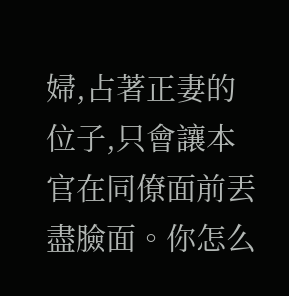婦,占著正妻的位子,只會讓本官在同僚面前丟盡臉面。你怎么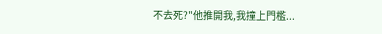不去死?"他推開我,我撞上門檻...